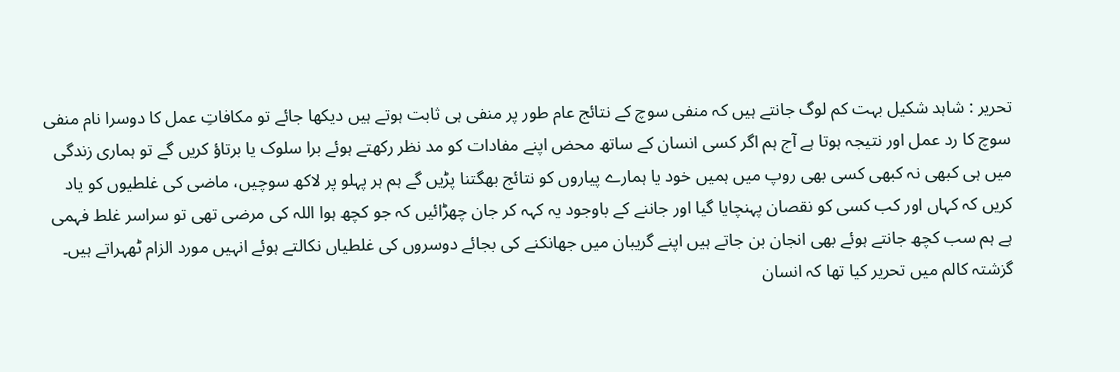تحریر : شاہد شکیل بہت کم لوگ جانتے ہیں کہ منفی سوچ کے نتائج عام طور پر منفی ہی ثابت ہوتے ہیں دیکھا جائے تو مکافاتِ عمل کا دوسرا نام منفی سوچ کا رد عمل اور نتیجہ ہوتا ہے آج ہم اگر کسی انسان کے ساتھ محض اپنے مفادات کو مد نظر رکھتے ہوئے برا سلوک یا برتاؤ کریں گے تو ہماری زندگی میں ہی کبھی نہ کبھی کسی بھی روپ میں ہمیں خود یا ہمارے پیاروں کو نتائج بھگتنا پڑیں گے ہم ہر پہلو پر لاکھ سوچیں، ماضی کی غلطیوں کو یاد کریں کہ کہاں اور کب کسی کو نقصان پہنچایا گیا اور جاننے کے باوجود یہ کہہ کر جان چھڑائیں کہ جو کچھ ہوا اللہ کی مرضی تھی تو سراسر غلط فہمی ہے ہم سب کچھ جانتے ہوئے بھی انجان بن جاتے ہیں اپنے گریبان میں جھانکنے کی بجائے دوسروں کی غلطیاں نکالتے ہوئے انہیں مورد الزام ٹھہراتے ہیں۔
گزشتہ کالم میں تحریر کیا تھا کہ انسان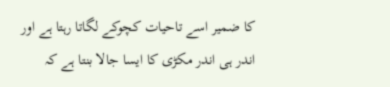کا ضمیر اسے تاحیات کچوکے لگاتا رہتا ہے اور اندر ہی اندر مکڑی کا ایسا جالا بنتا ہے کہ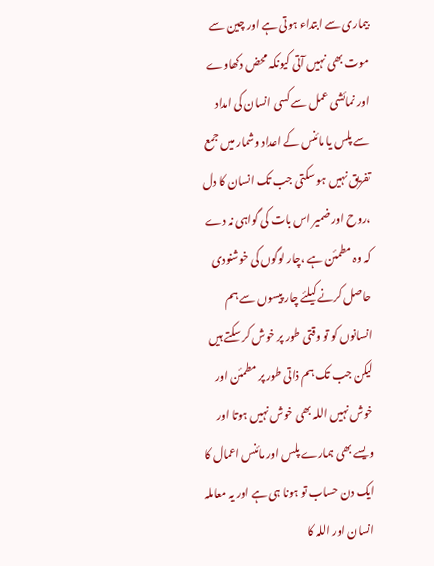بیماری سے ابتداء ہوتی ہے اور چین سے موت بھی نہیں آتی کیونکہ محض دکھاوے اور نمائشی عمل سے کسی انسان کی امداد سے پلس یا مائنس کے اعداد وشمار میں جمع تفریق نہیں ہو سکتی جب تک انسان کا دل ،روح اور ضمیر اس بات کی گواہی نہ دے کہ وہ مطمئن ہے ،چار لوگوں کی خوشنودی حاصل کرنے کیلئے چار پیسوں سے ہم انسانوں کو تو وقتی طور پر خوش کر سکتے ہیں لیکن جب تک ہم ذاتی طور پر مطمئن اور خوش نہیں اللہ بھی خوش نہیں ہوتا اور ویسے بھی ہمارے پلس اور مائنس اعمال کا ایک دن حساب تو ہونا ہی ہے اور یہ معاملہ انسان اور اللہ کا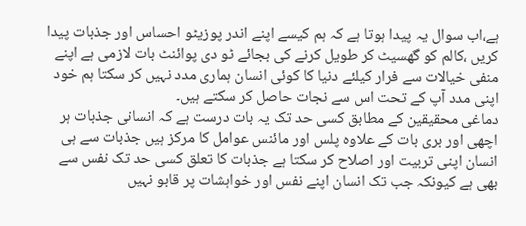ہے،اب سوال یہ پیدا ہوتا ہے کہ ہم کیسے اپنے اندر پوزیٹو احساس اور جذبات پیدا کریں ،کالم کو گھسیٹ کر طویل کرنے کی بجائے ٹو دی پوائنٹ بات لازمی ہے اپنے منفی خیالات سے فرار کیلئے دنیا کا کوئی انسان ہماری مدد نہیں کر سکتا ہم خود اپنی مدد آپ کے تحت اس سے نجات حاصل کر سکتے ہیں۔
دماغی محقیقین کے مطابق کسی حد تک یہ بات درست ہے کہ انسانی جذبات ہر اچھی اور بری بات کے علاوہ پلس اور مائنس عوامل کا مرکز ہیں جذبات سے ہی انسان اپنی تربیت اور اصلاح کر سکتا ہے جذبات کا تعلق کسی حد تک نفس سے بھی ہے کیونکہ جب تک انسان اپنے نفس اور خواہشات پر قابو نہیں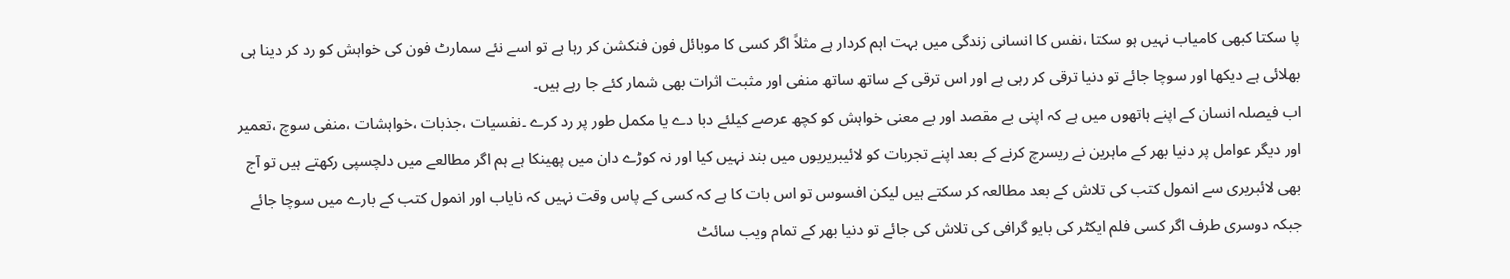پا سکتا کبھی کامیاب نہیں ہو سکتا ،نفس کا انسانی زندگی میں بہت اہم کردار ہے مثلاً اگر کسی کا موبائل فون فنکشن کر رہا ہے تو اسے نئے سمارٹ فون کی خواہش کو رد کر دینا ہی بھلائی ہے دیکھا اور سوچا جائے تو دنیا ترقی کر رہی ہے اور اس ترقی کے ساتھ ساتھ منفی اور مثبت اثرات بھی شمار کئے جا رہے ہیں۔
اب فیصلہ انسان کے اپنے ہاتھوں میں ہے کہ اپنی بے مقصد اور بے معنی خواہش کو کچھ عرصے کیلئے دبا دے یا مکمل طور پر رد کرے ۔نفسیات ،جذبات ،خواہشات ،منفی سوچ ،تعمیر اور دیگر عوامل پر دنیا بھر کے ماہرین نے ریسرچ کرنے کے بعد اپنے تجربات کو لائیبریریوں میں بند نہیں کیا اور نہ کوڑے دان میں پھینکا ہے ہم اگر مطالعے میں دلچسپی رکھتے ہیں تو آج بھی لائبریری سے انمول کتب کی تلاش کے بعد مطالعہ کر سکتے ہیں لیکن افسوس تو اس بات کا ہے کہ کسی کے پاس وقت نہیں کہ نایاب اور انمول کتب کے بارے میں سوچا جائے جبکہ دوسری طرف اگر کسی فلم ایکٹر کی بایو گرافی کی تلاش کی جائے تو دنیا بھر کے تمام ویب سائٹ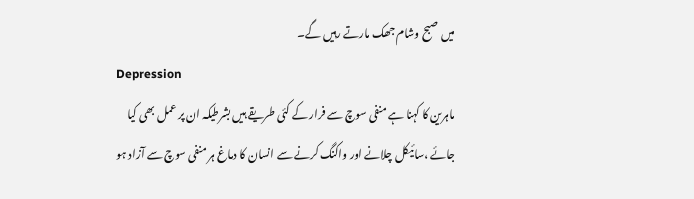میں صبح وشام جھک مارتے رہیں گے۔
Depression
ماہرین کا کہنا ہے منفی سوچ سے فرار کے کئی طریقے ہیں بشرطیکہ ان پر عمل بھی کیا جائے ،سائیکل چلانے اور واکنگ کرنے سے انسان کا دماغ ہر منفی سوچ سے آزاد ہو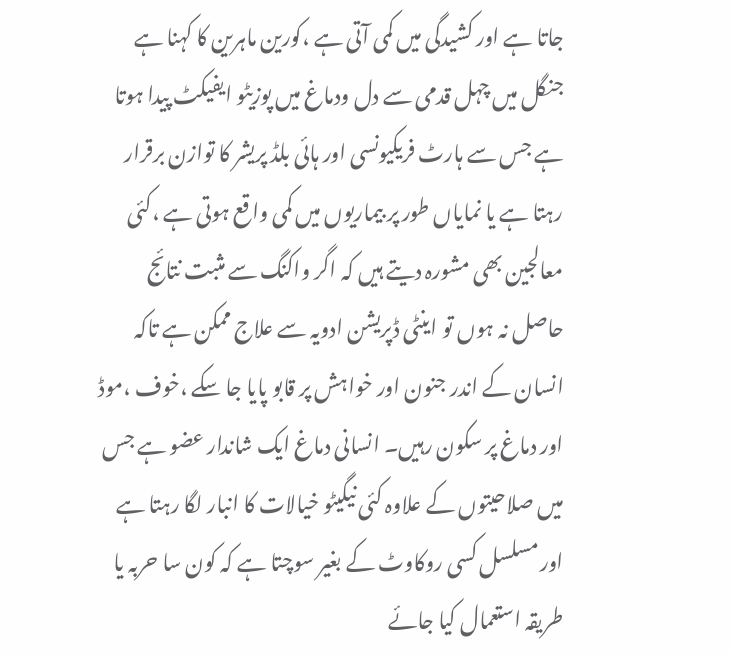جاتا ہے اور کشیدگی میں کمی آتی ہے ،کورین ماہرین کا کہنا ہے جنگل میں چہل قدمی سے دل ودماغ میں پوزیٹو ایفیکٹ پیدا ہوتا ہے جس سے ہارٹ فریکیونسی اور ہائی بلڈ پریشر کا توازن برقرار رہتا ہے یا نمایاں طور پر بیماریوں میں کمی واقع ہوتی ہے ،کئی معالجین بھی مشورہ دیتے ہیں کہ اگر واکنگ سے مثبت نتائج حاصل نہ ہوں تو اینٹی ڈپریشن ادویہ سے علاج ممکن ہے تاکہ انسان کے اندر جنون اور خواہش پر قابو پایا جا سکے ،خوف ،موڈ اور دماغ پر سکون رہیں۔ انسانی دماغ ایک شاندار عضو ہے جس میں صلاحیتوں کے علاوہ کئی نیگیٹو خیالات کا انبار لگا رہتا ہے اور مسلسل کسی روکاوٹ کے بغیر سوچتا ہے کہ کون سا حربہ یا طریقہ استعمال کیا جائے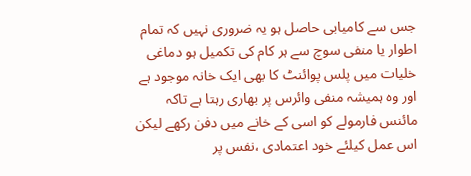جس سے کامیابی حاصل ہو یہ ضروری نہیں کہ تمام اطوار یا منفی سوچ سے ہر کام کی تکمیل ہو دماغی خلیات میں پلس پوائنٹ کا بھی ایک خانہ موجود ہے اور وہ ہمیشہ منفی وائرس پر بھاری رہتا ہے تاکہ مائنس فارمولے کو اسی کے خانے میں دفن رکھے لیکن اس عمل کیلئے خود اعتمادی ،نفس پر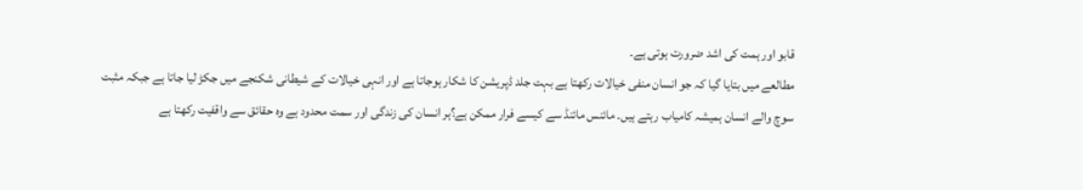قابو اور ہمت کی اشد ضرورت ہوتی ہے۔
مطالعے میں بتایا گیا کہ جو انسان منفی خیالات رکھتا ہے بہت جلد ڈپریشن کا شکار ہوجاتا ہے اور انہی خیالات کے شیطانی شکنجے میں جکڑ لیا جاتا ہے جبکہ مثبت سوچ والے انسان ہمیشہ کامیاب رہتے ہیں۔ مائنس مائنڈ سے کیسے فرار ممکن ہے؟ہر انسان کی زندگی اور سمت محدود ہے وہ حقائق سے واقفیت رکھتا ہے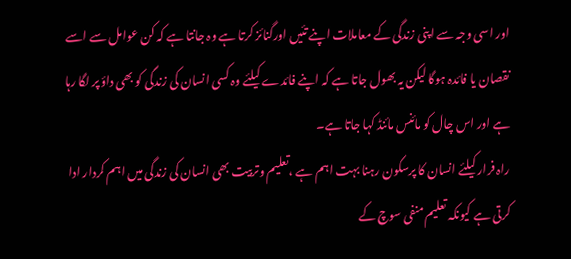اور اسی وجہ سے اپنی زندگی کے معاملات اپنے تئیں اورگنائز کرتا ہے وہ جانتا ہے کہ کن عوامل سے اسے نقصان یا فائدہ ہوگا لیکن یہ بھول جاتا ہے کہ اپنے فائدے کیلئے وہ کسی انسان کی زندگی کو بھی داؤ پر لگا رہا ہے اور اس چال کو مائنس مائنڈ کہا جاتا ہے۔
راہ فرار کیلئے انسان کا پرسکون رہنا بہت اہم ہے ،تعلیم وتربیت بھی انسان کی زندگی میں اہم کردار ادا کرتی ہے کیونکہ تعلیم منفی سوچ کے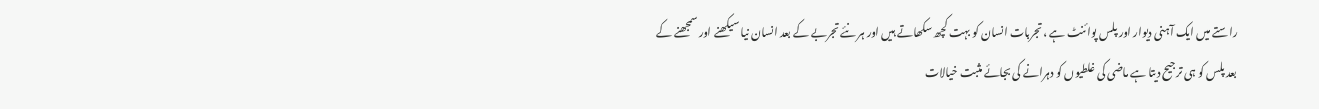راستے میں ایک آہنی دیوار اور پلس پوائنٹ ہے ،تجربات انسان کو بہت کچھ سکھاتے ہیں اور ہر نئے تجربے کے بعد انسان نیا سیکھنے اور سمجھنے کے بعد پلس کو ہی ترجیح دیتا ہے ماضی کی غلطیوں کو دہرانے کی بجائے مثبت خیالات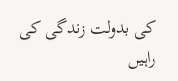کی بدولت زندگی کی راہیں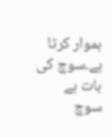ہموار کرتا ہے۔سوچ کی بات ہے سوچ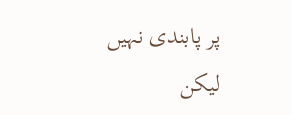پر پابندی نہیں لیکن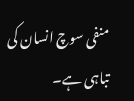منفی سوچ انسان کی تباہی ہے۔